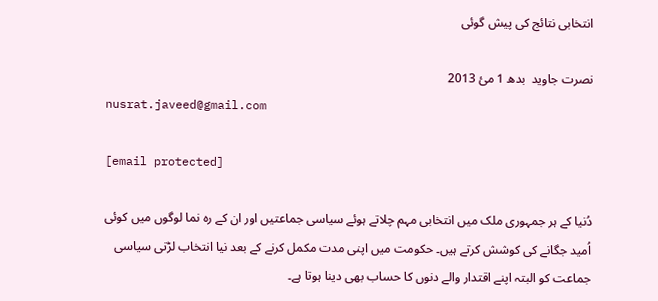انتخابی نتائج کی پیش گوئی

نصرت جاوید  بدھ 1 مئ 2013
nusrat.javeed@gmail.com

[email protected]

دُنیا کے ہر جمہوری ملک میں انتخابی مہم چلاتے ہوئے سیاسی جماعتیں اور ان کے رہ نما لوگوں میں کوئی اُمید جگانے کی کوشش کرتے ہیں۔ حکومت میں اپنی مدت مکمل کرنے کے بعد نیا انتخاب لڑتی سیاسی جماعت کو البتہ اپنے اقتدار والے دنوں کا حساب بھی دینا ہوتا ہے۔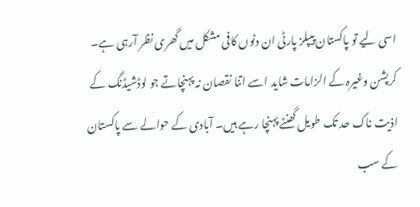اسی لیے تو پاکستان پیپلز پارٹی ان دنوں کافی مشکل میں گھری نظر آرہی ہے۔ کرپشن وغیرہ کے الزامات شاید اسے اتنا نقصان نہ پہنچاتے جو لوڈشیڈنگ کے اذیت ناک حد تک طویل گھنٹے پہنچا رہے ہیں۔ آبادی کے حوالے سے پاکستان کے سب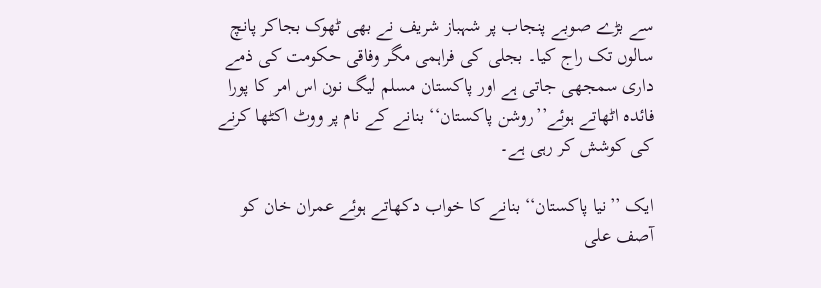سے بڑے صوبے پنجاب پر شہباز شریف نے بھی ٹھوک بجاکر پانچ سالوں تک راج کیا۔ بجلی کی فراہمی مگر وفاقی حکومت کی ذمے داری سمجھی جاتی ہے اور پاکستان مسلم لیگ نون اس امر کا پورا فائدہ اٹھاتے ہوئے’’روشن پاکستان‘‘ بنانے کے نام پر ووٹ اکٹھا کرنے کی کوشش کر رہی ہے۔

ایک ’’نیا پاکستان‘‘بنانے کا خواب دکھاتے ہوئے عمران خان کو آصف علی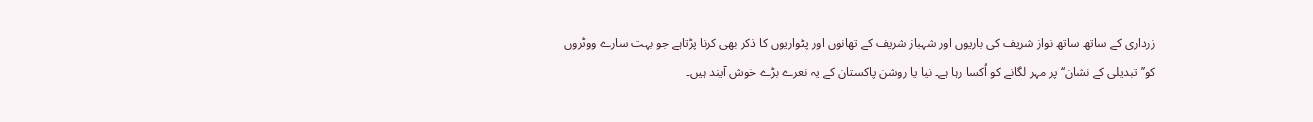زرداری کے ساتھ ساتھ نواز شریف کی باریوں اور شہباز شریف کے تھانوں اور پٹواریوں کا ذکر بھی کرنا پڑتاہے جو بہت سارے ووٹروں کو’’تبدیلی کے نشان‘‘ پر مہر لگانے کو اُکسا رہا ہے۔ نیا یا روشن پاکستان کے یہ نعرے بڑے خوش آیند ہیں۔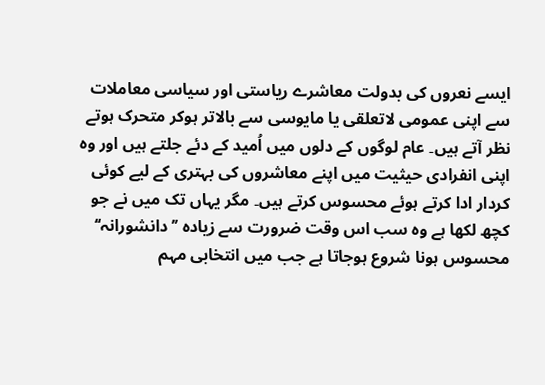ایسے نعروں کی بدولت معاشرے ریاستی اور سیاسی معاملات سے اپنی عمومی لاتعلقی یا مایوسی سے بالاتر ہوکر متحرک ہوتے نظر آتے ہیں۔ عام لوگوں کے دلوں میں اُمید کے دئے جلتے ہیں اور وہ اپنی انفرادی حیثیت میں اپنے معاشروں کی بہتری کے لیے کوئی کردار ادا کرتے ہوئے محسوس کرتے ہیں۔ مگر یہاں تک میں نے جو کچھ لکھا ہے وہ سب اس وقت ضرورت سے زیادہ ’’دانشورانہ‘‘ محسوس ہونا شروع ہوجاتا ہے جب میں انتخابی مہم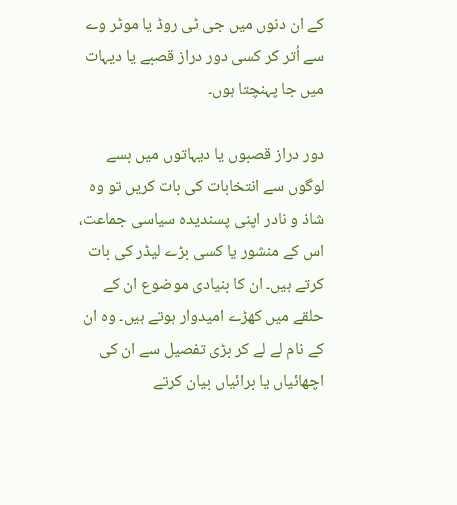کے ان دنوں میں جی ٹی روڈ یا موٹر وے سے اُتر کر کسی دور دراز قصبے یا دیہات میں جا پہنچتا ہوں۔

دور دراز قصبوں یا دیہاتوں میں بسے لوگوں سے انتخابات کی بات کریں تو وہ شاذ و نادر اپنی پسندیدہ سیاسی جماعت، اس کے منشور یا کسی بڑے لیڈر کی بات کرتے ہیں۔ ان کا بنیادی موضوع ان کے حلقے میں کھڑے امیدوار ہوتے ہیں۔ وہ ان کے نام لے لے کر بڑی تفصیل سے ان کی اچھائیاں یا برائیاں بیان کرتے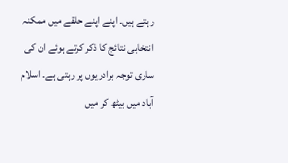رہتے ہیں۔ اپنے اپنے حلقے میں ممکنہ انتخابی نتائج کا ذکر کرتے ہوئے ان کی ساری توجہ برادریوں پر رہتی ہے۔ اسلام آباد میں بیٹھ کر میں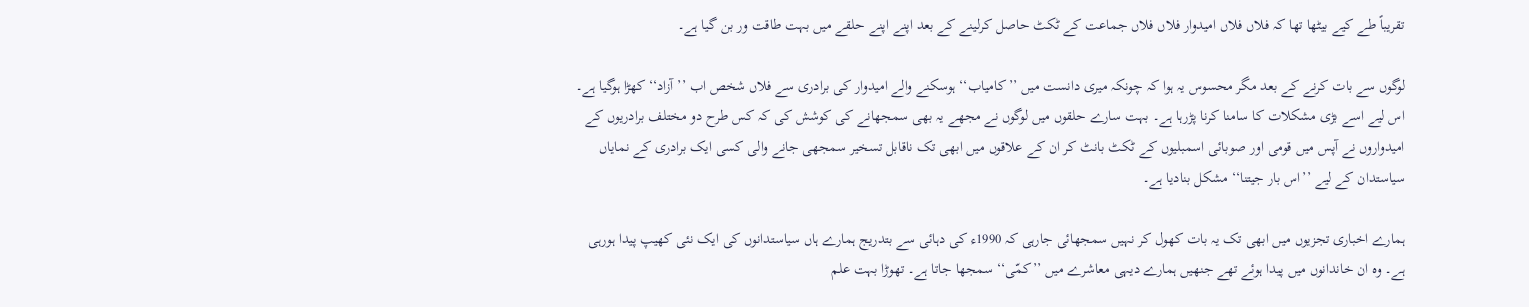تقریباً طے کیے بیٹھا تھا کہ فلاں فلاں امیدوار فلاں فلاں جماعت کے ٹکٹ حاصل کرلینے کے بعد اپنے اپنے حلقے میں بہت طاقت ور بن گیا ہے۔

لوگوں سے بات کرنے کے بعد مگر محسوس یہ ہوا کہ چونکہ میری دانست میں ’’کامیاب‘‘ ہوسکنے والے امیدوار کی برادری سے فلاں شخص اب ’’آزاد‘‘ کھڑا ہوگیا ہے۔ اس لیے اسے بڑی مشکلات کا سامنا کرنا پڑرہا ہے۔ بہت سارے حلقوں میں لوگوں نے مجھے یہ بھی سمجھانے کی کوشش کی کہ کس طرح دو مختلف برادریوں کے امیدواروں نے آپس میں قومی اور صوبائی اسمبلیوں کے ٹکٹ بانٹ کر ان کے علاقوں میں ابھی تک ناقابل تسخیر سمجھی جانے والی کسی ایک برادری کے نمایاں سیاستدان کے لیے ’’اس بار جیتنا‘‘ مشکل بنادیا ہے۔

ہمارے اخباری تجزیوں میں ابھی تک یہ بات کھول کر نہیں سمجھائی جارہی کہ 1990ء کی دہائی سے بتدریج ہمارے ہاں سیاستدانوں کی ایک نئی کھیپ پیدا ہورہی ہے۔ وہ ان خاندانوں میں پیدا ہوئے تھے جنھیں ہمارے دیہی معاشرے میں ’’کمّی‘‘ سمجھا جاتا ہے۔ تھوڑا بہت علم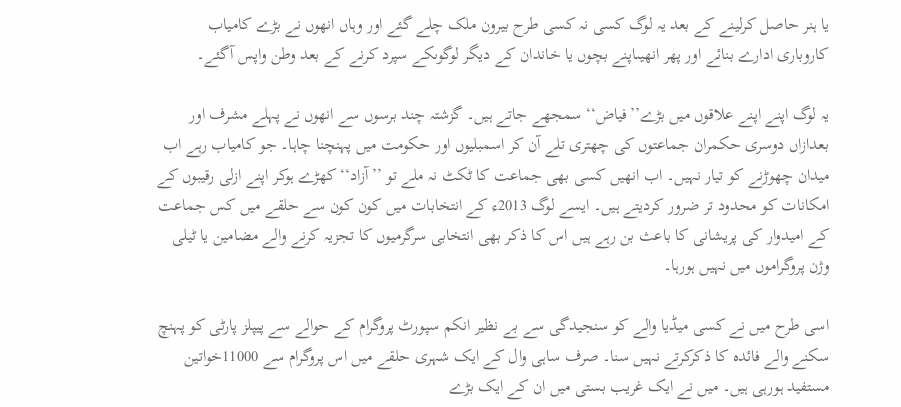یا ہنر حاصل کرلینے کے بعد یہ لوگ کسی نہ کسی طرح بیرون ملک چلے گئے اور وہاں انھوں نے بڑے کامیاب کاروباری ادارے بنائے اور پھر انھیںاپنے بچوں یا خاندان کے دیگر لوگوںکے سپرد کرنے کے بعد وطن واپس آگئے۔

یہ لوگ اپنے اپنے علاقوں میں بڑے’’فیاض‘‘ سمجھے جاتے ہیں۔ گزشتہ چند برسوں سے انھوں نے پہلے مشرف اور بعدازاں دوسری حکمران جماعتوں کی چھتری تلے آن کر اسمبلیوں اور حکومت میں پہنچنا چاہا۔ جو کامیاب رہے اب میدان چھوڑنے کو تیار نہیں۔ اب انھیں کسی بھی جماعت کا ٹکٹ نہ ملے تو ’’آزاد‘‘ کھڑے ہوکر اپنے ازلی رقیبوں کے امکانات کو محدود تر ضرور کردیتے ہیں۔ ایسے لوگ 2013ء کے انتخابات میں کون کون سے حلقے میں کس جماعت کے امیدوار کی پریشانی کا باعث بن رہے ہیں اس کا ذکر بھی انتخابی سرگرمیوں کا تجزیہ کرنے والے مضامین یا ٹیلی وژن پروگراموں میں نہیں ہورہا۔

اسی طرح میں نے کسی میڈیا والے کو سنجیدگی سے بے نظیر انکم سپورٹ پروگرام کے حوالے سے پیپلز پارٹی کو پہنچ سکنے والے فائدہ کا ذکرکرتے نہیں سنا۔ صرف ساہی وال کے ایک شہری حلقے میں اس پروگرام سے 11000خواتین مستفید ہورہی ہیں۔ میں نے ایک غریب بستی میں ان کے ایک بڑے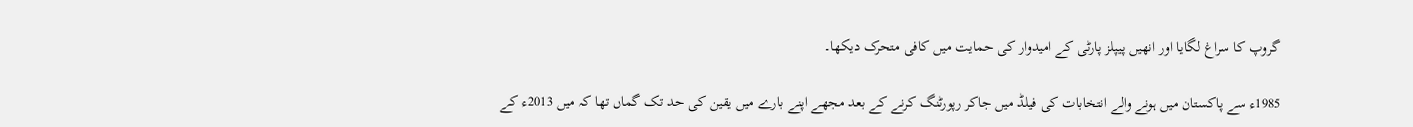گروپ کا سراغ لگایا اور انھیں پیپلز پارٹی کے امیدوار کی حمایت میں کافی متحرک دیکھا۔

1985ء سے پاکستان میں ہونے والے انتخابات کی فیلڈ میں جاکر رپورٹنگ کرنے کے بعد مجھے اپنے بارے میں یقین کی حد تک گماں تھا کہ میں 2013ء کے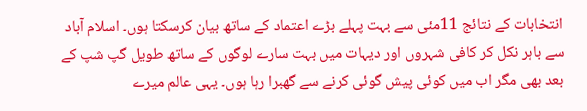انتخابات کے نتائج 11مئی سے بہت پہلے بڑے اعتماد کے ساتھ بیان کرسکتا ہوں۔ اسلام آباد سے باہر نکل کر کافی شہروں اور دیہات میں بہت سارے لوگوں کے ساتھ طویل گپ شپ کے بعد بھی مگر اب میں کوئی پیش گوئی کرنے سے گھبرا رہا ہوں۔ یہی عالم میرے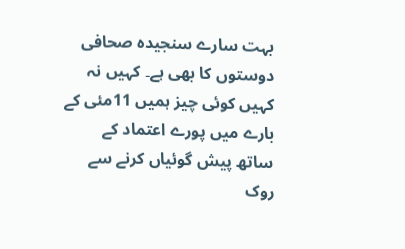بہت سارے سنجیدہ صحافی دوستوں کا بھی ہے۔ کہیں نہ کہیں کوئی چیز ہمیں 11مئی کے بارے میں پورے اعتماد کے ساتھ پیش گوئیاں کرنے سے روک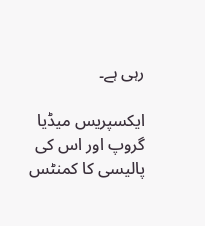رہی ہے۔

ایکسپریس میڈیا گروپ اور اس کی پالیسی کا کمنٹس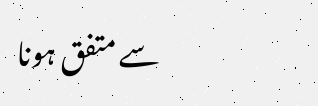سے متفق ہونا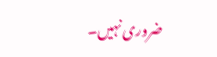ضروری نہیں۔